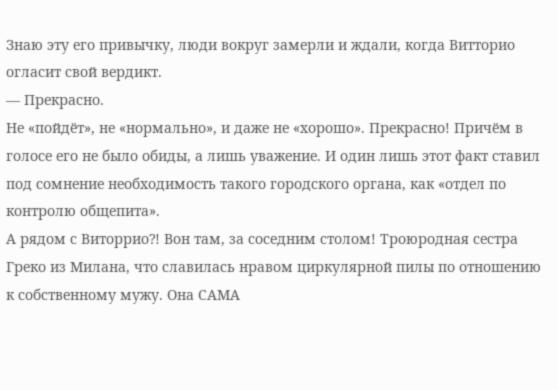Знаю эту его привычку, люди вокруг замерли и ждали, когда Витторио огласит свой вердикт.
— Прекрасно.
Не «пойдёт», не «нормально», и даже не «хорошо». Прекрасно! Причём в голосе его не было обиды, а лишь уважение. И один лишь этот факт ставил под сомнение необходимость такого городского органа, как «отдел по контролю общепита».
А рядом с Виторрио⁈ Вон там, за соседним столом! Троюродная сестра Греко из Милана, что славилась нравом циркулярной пилы по отношению к собственному мужу. Она САМА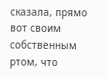сказала, прямо вот своим собственным ртом, что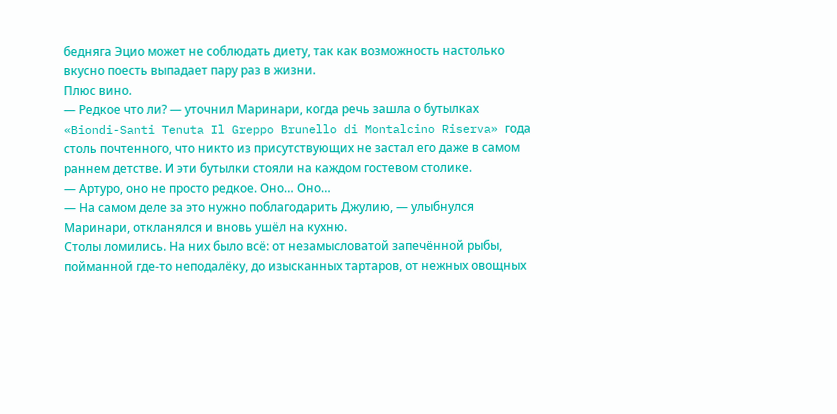бедняга Эцио может не соблюдать диету, так как возможность настолько вкусно поесть выпадает пару раз в жизни.
Плюс вино.
— Редкое что ли? — уточнил Маринари, когда речь зашла о бутылках «Biondi-Santi Tenuta Il Greppo Brunello di Montalcino Riserva» года столь почтенного, что никто из присутствующих не застал его даже в самом раннем детстве. И эти бутылки стояли на каждом гостевом столике.
— Артуро, оно не просто редкое. Оно… Оно…
— На самом деле за это нужно поблагодарить Джулию, — улыбнулся Маринари, откланялся и вновь ушёл на кухню.
Столы ломились. На них было всё: от незамысловатой запечённой рыбы, пойманной где-то неподалёку, до изысканных тартаров, от нежных овощных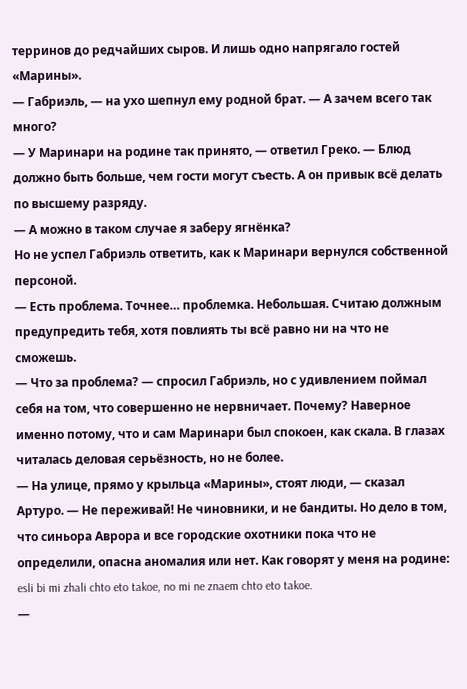терринов до редчайших сыров. И лишь одно напрягало гостей «Марины».
— Габриэль, — на ухо шепнул ему родной брат. — А зачем всего так много?
— У Маринари на родине так принято, — ответил Греко. — Блюд должно быть больше, чем гости могут съесть. А он привык всё делать по высшему разряду.
— А можно в таком случае я заберу ягнёнка?
Но не успел Габриэль ответить, как к Маринари вернулся собственной персоной.
— Есть проблема. Точнее… проблемка. Небольшая. Считаю должным предупредить тебя, хотя повлиять ты всё равно ни на что не сможешь.
— Что за проблема? — спросил Габриэль, но с удивлением поймал себя на том, что совершенно не нервничает. Почему? Наверное именно потому, что и сам Маринари был спокоен, как скала. В глазах читалась деловая серьёзность, но не более.
— На улице, прямо у крыльца «Марины», стоят люди, — сказал Артуро. — Не переживай! Не чиновники, и не бандиты. Но дело в том, что синьора Аврора и все городские охотники пока что не определили, опасна аномалия или нет. Как говорят у меня на родине: esli bi mi zhali chto eto takoe, no mi ne znaem chto eto takoe.
—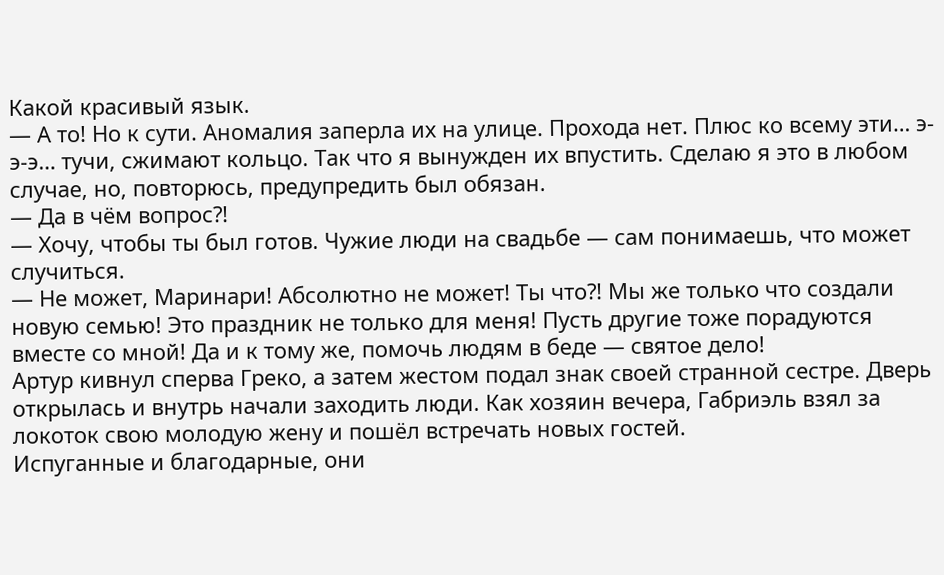Какой красивый язык.
— А то! Но к сути. Аномалия заперла их на улице. Прохода нет. Плюс ко всему эти… э-э-э… тучи, сжимают кольцо. Так что я вынужден их впустить. Сделаю я это в любом случае, но, повторюсь, предупредить был обязан.
— Да в чём вопрос⁈
— Хочу, чтобы ты был готов. Чужие люди на свадьбе — сам понимаешь, что может случиться.
— Не может, Маринари! Абсолютно не может! Ты что⁈ Мы же только что создали новую семью! Это праздник не только для меня! Пусть другие тоже порадуются вместе со мной! Да и к тому же, помочь людям в беде — святое дело!
Артур кивнул сперва Греко, а затем жестом подал знак своей странной сестре. Дверь открылась и внутрь начали заходить люди. Как хозяин вечера, Габриэль взял за локоток свою молодую жену и пошёл встречать новых гостей.
Испуганные и благодарные, они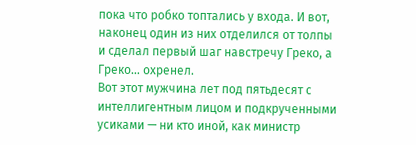пока что робко топтались у входа. И вот, наконец один из них отделился от толпы и сделал первый шаг навстречу Греко, а Греко… охренел.
Вот этот мужчина лет под пятьдесят с интеллигентным лицом и подкрученными усиками — ни кто иной, как министр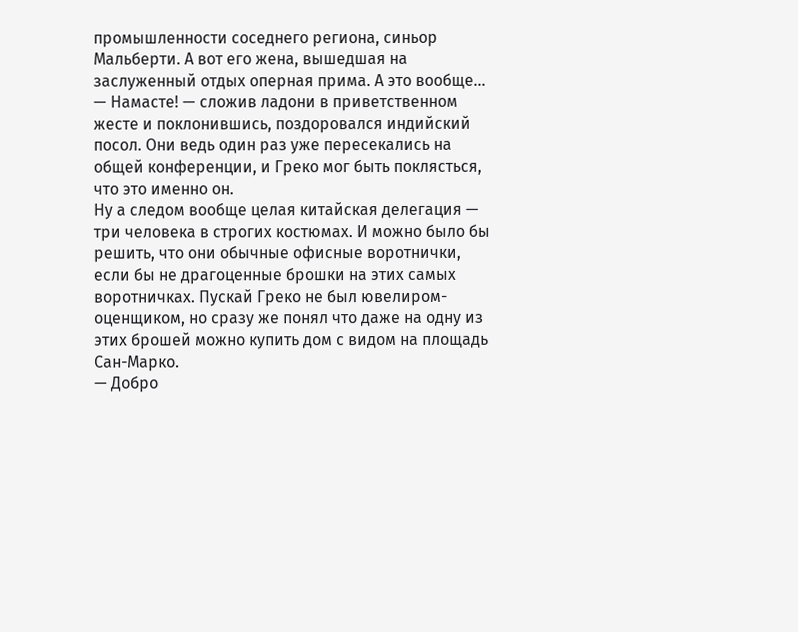промышленности соседнего региона, синьор Мальберти. А вот его жена, вышедшая на заслуженный отдых оперная прима. А это вообще…
— Намасте! — сложив ладони в приветственном жесте и поклонившись, поздоровался индийский посол. Они ведь один раз уже пересекались на общей конференции, и Греко мог быть поклясться, что это именно он.
Ну а следом вообще целая китайская делегация — три человека в строгих костюмах. И можно было бы решить, что они обычные офисные воротнички, если бы не драгоценные брошки на этих самых воротничках. Пускай Греко не был ювелиром-оценщиком, но сразу же понял что даже на одну из этих брошей можно купить дом с видом на площадь Сан-Марко.
— Добро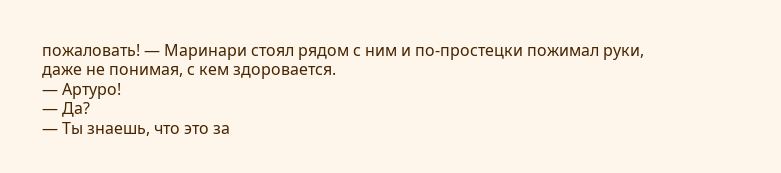пожаловать! — Маринари стоял рядом с ним и по-простецки пожимал руки, даже не понимая, с кем здоровается.
— Артуро!
— Да?
— Ты знаешь, что это за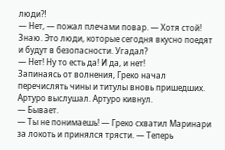люди⁈
— Нет, — пожал плечами повар. — Хотя стой! Знаю. Это люди, которые сегодня вкусно поедят и будут в безопасности. Угадал?
— Нет! Ну то есть да! И да, и нет!
Запинаясь от волнения, Греко начал перечислять чины и титулы вновь пришедших. Артуро выслушал. Артуро кивнул.
— Бывает.
— Ты не понимаешь! — Греко схватил Маринари за локоть и принялся трясти. — Теперь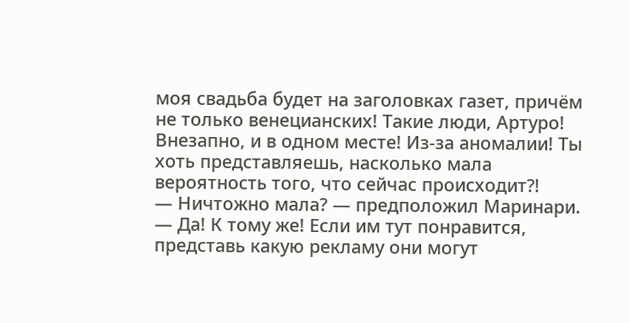моя свадьба будет на заголовках газет, причём не только венецианских! Такие люди, Артуро! Внезапно, и в одном месте! Из-за аномалии! Ты хоть представляешь, насколько мала вероятность того, что сейчас происходит⁈
— Ничтожно мала? — предположил Маринари.
— Да! К тому же! Если им тут понравится, представь какую рекламу они могут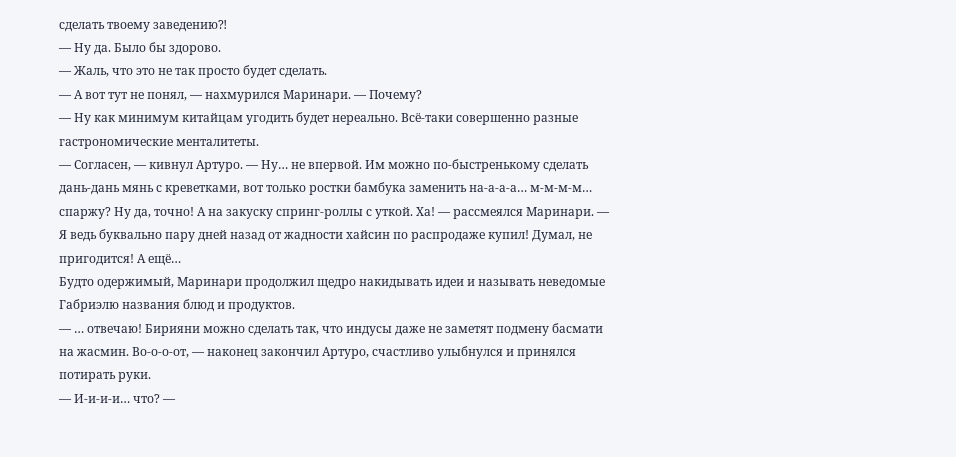сделать твоему заведению⁈
— Ну да. Было бы здорово.
— Жаль, что это не так просто будет сделать.
— А вот тут не понял, — нахмурился Маринари. — Почему?
— Ну как минимум китайцам угодить будет нереально. Всё-таки совершенно разные гастрономические менталитеты.
— Согласен, — кивнул Артуро. — Ну… не впервой. Им можно по-быстренькому сделать дань-дань мянь с креветками, вот только ростки бамбука заменить на-а-а-а… м-м-м-м… спаржу? Ну да, точно! А на закуску спринг-роллы с уткой. Ха! — рассмеялся Маринари. — Я ведь буквально пару дней назад от жадности хайсин по распродаже купил! Думал, не пригодится! А ещё…
Будто одержимый, Маринари продолжил щедро накидывать идеи и называть неведомые Габриэлю названия блюд и продуктов.
— … отвечаю! Бирияни можно сделать так, что индусы даже не заметят подмену басмати на жасмин. Во-о-о-от, — наконец закончил Артуро, счастливо улыбнулся и принялся потирать руки.
— И-и-и-и… что? —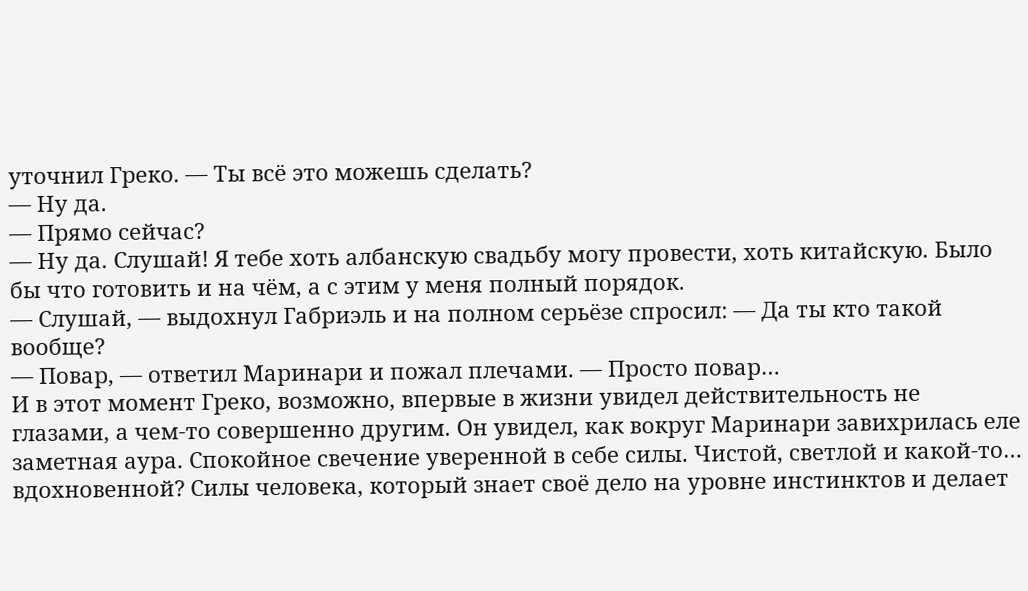уточнил Греко. — Ты всё это можешь сделать?
— Ну да.
— Прямо сейчас?
— Ну да. Слушай! Я тебе хоть албанскую свадьбу могу провести, хоть китайскую. Было бы что готовить и на чём, а с этим у меня полный порядок.
— Слушай, — выдохнул Габриэль и на полном серьёзе спросил: — Да ты кто такой вообще?
— Повар, — ответил Маринари и пожал плечами. — Просто повар…
И в этот момент Греко, возможно, впервые в жизни увидел действительность не глазами, а чем-то совершенно другим. Он увидел, как вокруг Маринари завихрилась еле заметная аура. Спокойное свечение уверенной в себе силы. Чистой, светлой и какой-то… вдохновенной? Силы человека, который знает своё дело на уровне инстинктов и делает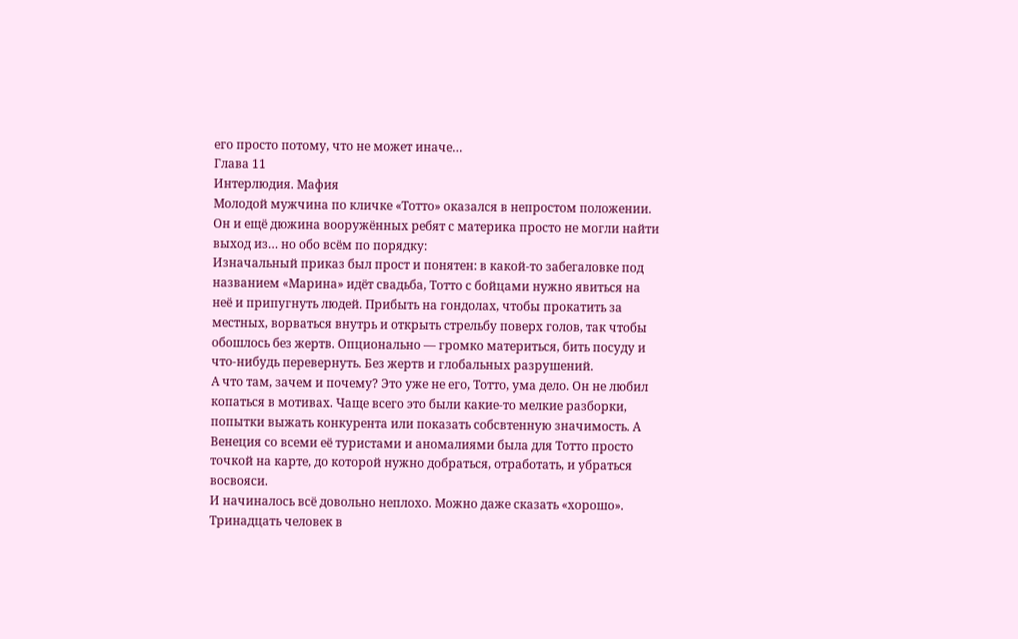его просто потому, что не может иначе…
Глава 11
Интерлюдия. Мафия
Молодой мужчина по кличке «Тотто» оказался в непростом положении. Он и ещё дюжина вооружённых ребят с материка просто не могли найти выход из… но обо всём по порядку:
Изначальный приказ был прост и понятен: в какой-то забегаловке под названием «Марина» идёт свадьба, Тотто с бойцами нужно явиться на неё и припугнуть людей. Прибыть на гондолах, чтобы прокатить за местных, ворваться внутрь и открыть стрельбу поверх голов, так чтобы обошлось без жертв. Опционально — громко материться, бить посуду и что-нибудь перевернуть. Без жертв и глобальных разрушений.
А что там, зачем и почему? Это уже не его, Тотто, ума дело. Он не любил копаться в мотивах. Чаще всего это были какие-то мелкие разборки, попытки выжать конкурента или показать собсвтенную значимость. А Венеция со всеми её туристами и аномалиями была для Тотто просто точкой на карте, до которой нужно добраться, отработать, и убраться восвояси.
И начиналось всё довольно неплохо. Можно даже сказать «хорошо». Тринадцать человек в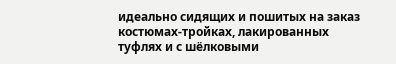идеально сидящих и пошитых на заказ костюмах-тройках, лакированных туфлях и с шёлковыми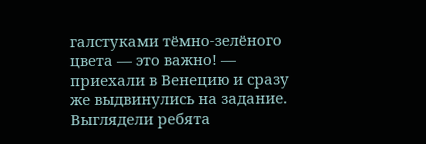галстуками тёмно-зелёного цвета — это важно! — приехали в Венецию и сразу же выдвинулись на задание. Выглядели ребята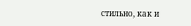стильно, как и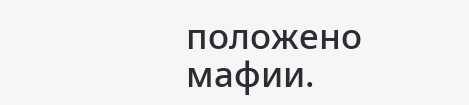положено мафии.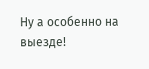Ну а особенно на выезде!